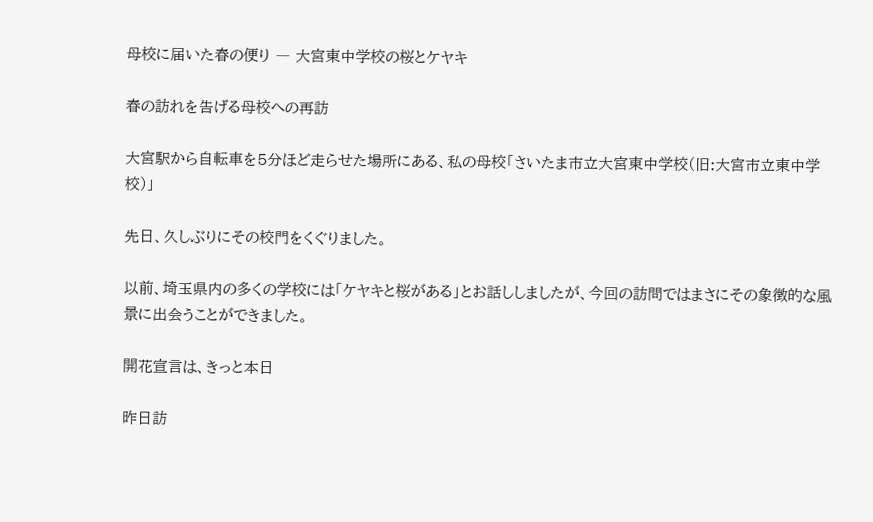母校に届いた春の便り ― 大宮東中学校の桜とケヤキ

春の訪れを告げる母校への再訪

大宮駅から自転車を5分ほど走らせた場所にある、私の母校「さいたま市立大宮東中学校(旧:大宮市立東中学校)」

先日、久しぶりにその校門をくぐりました。

以前、埼玉県内の多くの学校には「ケヤキと桜がある」とお話ししましたが、今回の訪問ではまさにその象徴的な風景に出会うことができました。

開花宣言は、きっと本日

昨日訪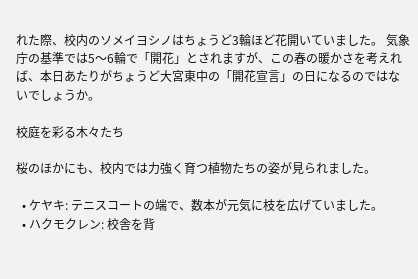れた際、校内のソメイヨシノはちょうど3輪ほど花開いていました。 気象庁の基準では5〜6輪で「開花」とされますが、この春の暖かさを考えれば、本日あたりがちょうど大宮東中の「開花宣言」の日になるのではないでしょうか。

校庭を彩る木々たち

桜のほかにも、校内では力強く育つ植物たちの姿が見られました。

  • ケヤキ: テニスコートの端で、数本が元気に枝を広げていました。
  • ハクモクレン: 校舎を背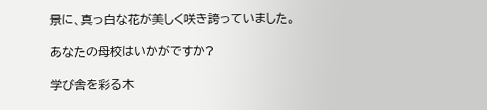景に、真っ白な花が美しく咲き誇っていました。

あなたの母校はいかがですか?

学び舎を彩る木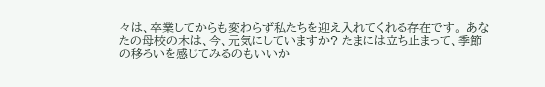々は、卒業してからも変わらず私たちを迎え入れてくれる存在です。 あなたの母校の木は、今、元気にしていますか? たまには立ち止まって、季節の移ろいを感じてみるのもいいか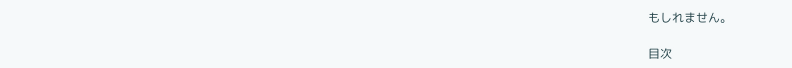もしれません。

目次